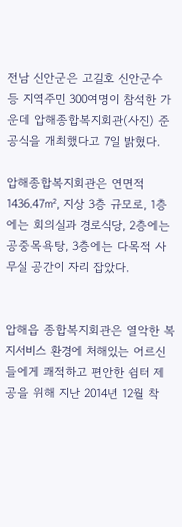전남 신안군은 고길호 신안군수 등 지역주민 300여명이 참석한 가운데 압해종합복지회관(사진) 준공식을 개최했다고 7일 밝혔다.

압해종합복지회관은 연면적 1436.47㎡, 지상 3층 규모로, 1층에는 회의실과 경로식당, 2층에는 공중목욕탕, 3층에는 다목적 사무실 공간이 자리 잡았다.


압해읍 종합복지회관은 열악한 복지서비스 환경에 처해있는 어르신들에게 쾌적하고 편안한 쉼터 제공을 위해 지난 2014년 12월 착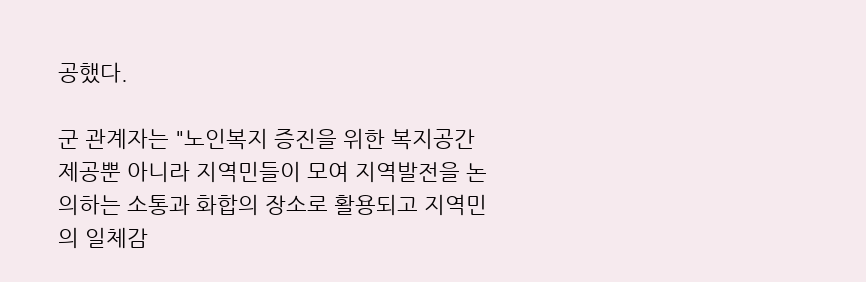공했다.

군 관계자는 "노인복지 증진을 위한 복지공간 제공뿐 아니라 지역민들이 모여 지역발전을 논의하는 소통과 화합의 장소로 활용되고 지역민의 일체감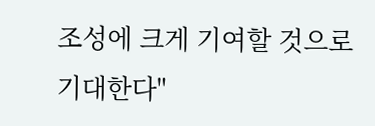조성에 크게 기여할 것으로 기대한다"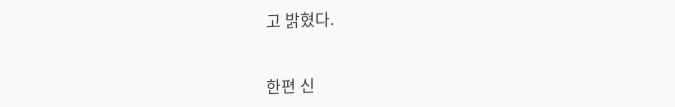고 밝혔다.


한편 신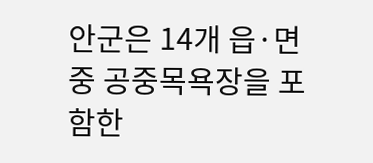안군은 14개 읍·면 중 공중목욕장을 포함한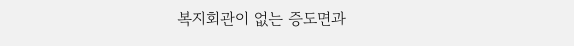복지회관이 없는 증도면과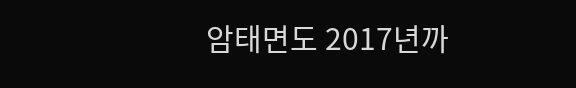암태면도 2017년까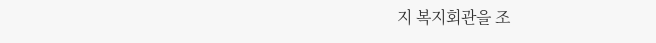지 복지회관을 조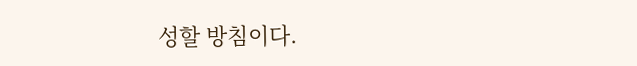성할 방침이다.